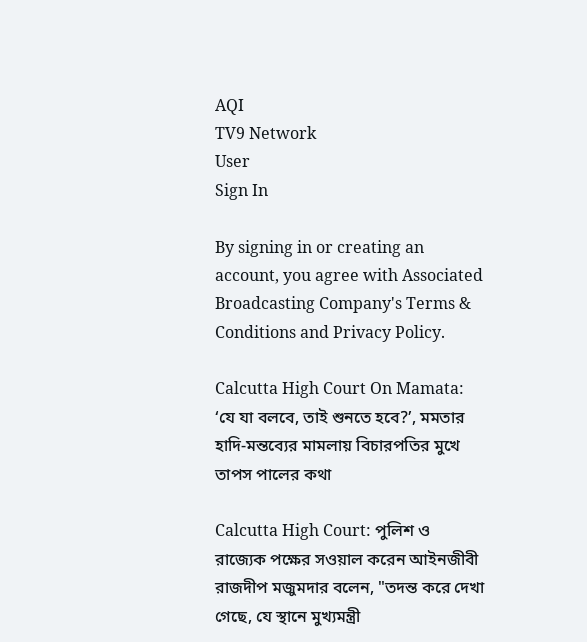AQI
TV9 Network
User
Sign In

By signing in or creating an account, you agree with Associated Broadcasting Company's Terms & Conditions and Privacy Policy.

Calcutta High Court On Mamata: ‘যে যা বলবে, তাই শুনতে হবে?’, মমতার হাদি-মন্তব্যের মামলায় বিচারপতির মুখে তাপস পালের কথা

Calcutta High Court: পুলিশ ও রাজ্যেক পক্ষের সওয়াল করেন আইনজীবী রাজদীপ মজুমদার বলেন, "তদন্ত করে দেখা গেছে, যে স্থানে মুখ্যমন্ত্রী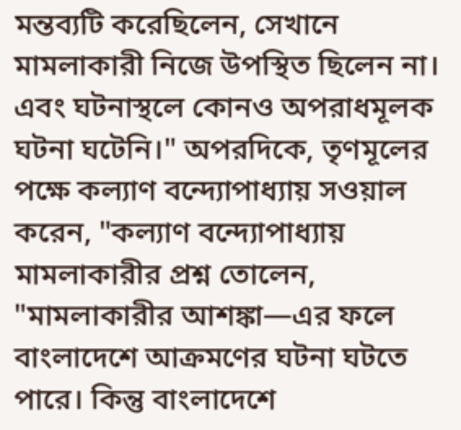মন্তব্যটি করেছিলেন, সেখানে মামলাকারী নিজে উপস্থিত ছিলেন না। এবং ঘটনাস্থলে কোনও অপরাধমূলক ঘটনা ঘটেনি।" অপরদিকে, তৃণমূলের পক্ষে কল্যাণ বন্দ্যোপাধ্যায় সওয়াল করেন, "কল্যাণ বন্দ্যোপাধ্যায় মামলাকারীর প্রশ্ন তোলেন, "মামলাকারীর আশঙ্কা—এর ফলে বাংলাদেশে আক্রমণের ঘটনা ঘটতে পারে। কিন্তু বাংলাদেশে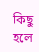কিছু হলে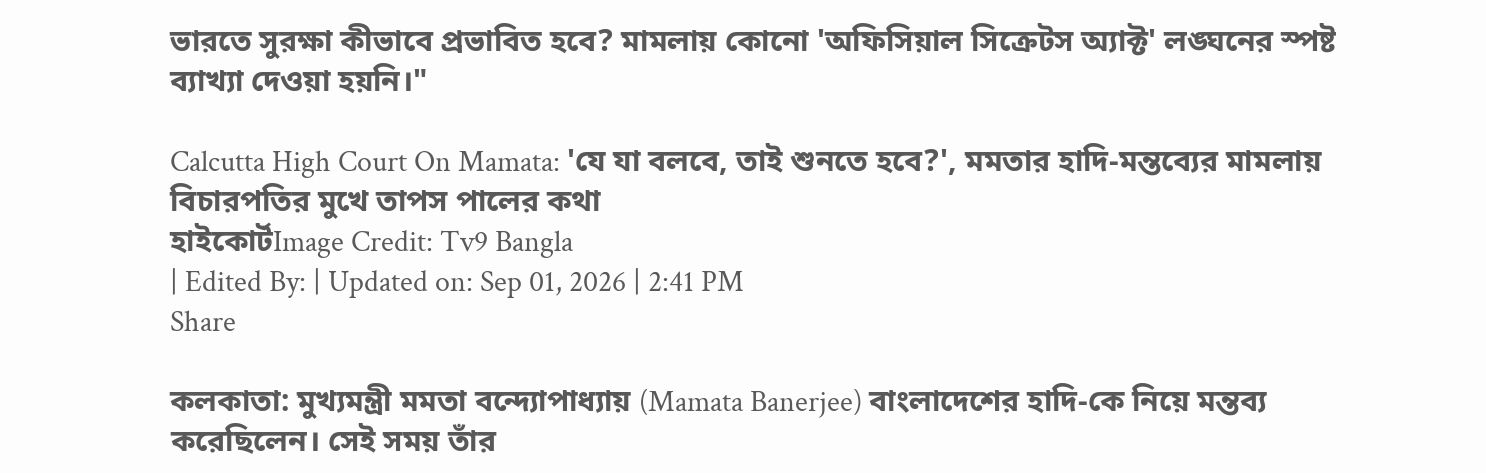ভারতে সুরক্ষা কীভাবে প্রভাবিত হবে? মামলায় কোনো 'অফিসিয়াল সিক্রেটস অ্যাক্ট' লঙ্ঘনের স্পষ্ট ব্যাখ্যা দেওয়া হয়নি।"

Calcutta High Court On Mamata: 'যে যা বলবে, তাই শুনতে হবে?', মমতার হাদি-মন্তব্যের মামলায় বিচারপতির মুখে তাপস পালের কথা
হাইকোর্টImage Credit: Tv9 Bangla
| Edited By: | Updated on: Sep 01, 2026 | 2:41 PM
Share

কলকাতা: মুখ্যমন্ত্রী মমতা বন্দ্যোপাধ্যায় (Mamata Banerjee) বাংলাদেশের হাদি-কে নিয়ে মন্তব্য করেছিলেন। সেই সময় তাঁর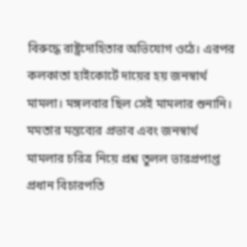বিরুদ্ধে রাষ্ট্রদোহিতার অভিযোগ ওঠে। এরপর কলকাতা হাইকোর্টে দায়ের হয় জনস্বার্থ মামলা। মঙ্গলবার ছিল সেই মামলার শুনানি। মমতার মন্তব্যের প্রভাব এবং জনস্বার্থ মামলার চরিত্র নিয়ে প্রশ্ন তুলল ভারপ্রপাপ্ত প্রধান বিচারপতি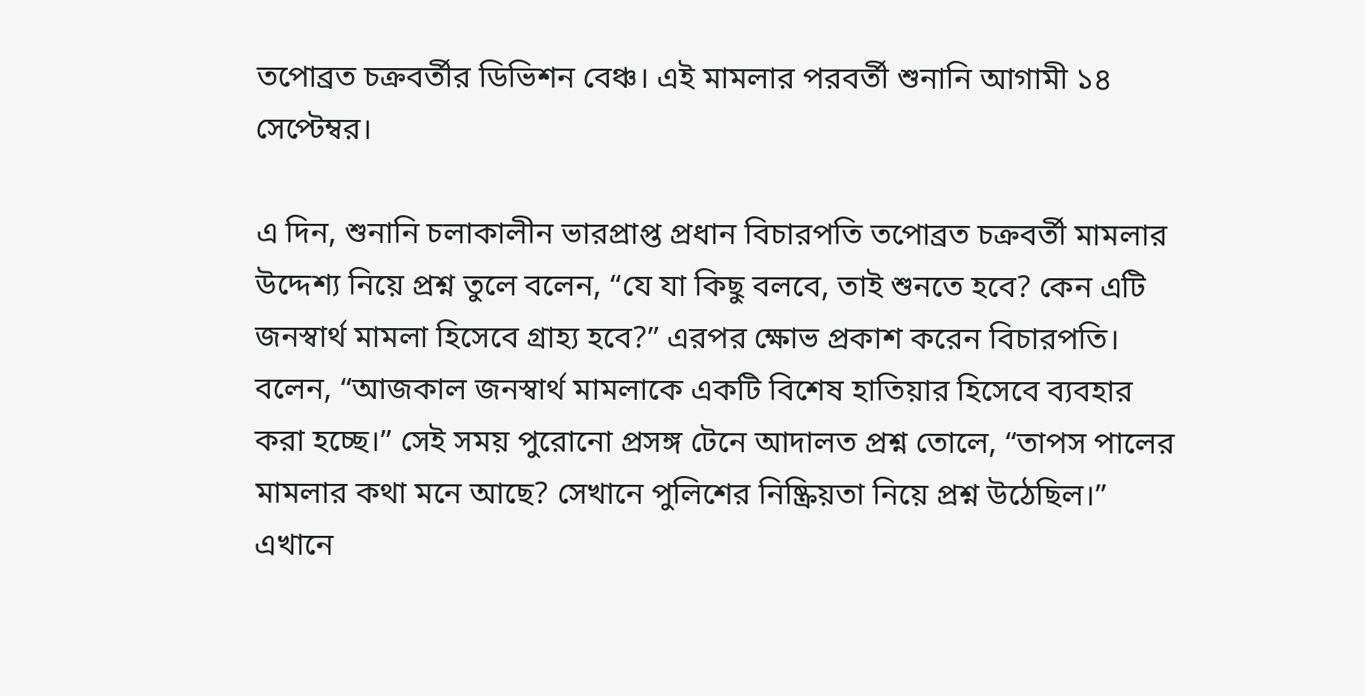তপোব্রত চক্রবর্তীর ডিভিশন বেঞ্চ। এই মামলার পরবর্তী শুনানি আগামী ১৪ সেপ্টেম্বর।

এ দিন, শুনানি চলাকালীন ভারপ্রাপ্ত প্রধান বিচারপতি তপোব্রত চক্রবর্তী মামলার উদ্দেশ্য নিয়ে প্রশ্ন তুলে বলেন, “যে যা কিছু বলবে, তাই শুনতে হবে? কেন এটি জনস্বার্থ মামলা হিসেবে গ্রাহ্য হবে?” এরপর ক্ষোভ প্রকাশ করেন বিচারপতি। বলেন, “আজকাল জনস্বার্থ মামলাকে একটি বিশেষ হাতিয়ার হিসেবে ব্যবহার করা হচ্ছে।” সেই সময় পুরোনো প্রসঙ্গ টেনে আদালত প্রশ্ন তোলে, “তাপস পালের মামলার কথা মনে আছে? সেখানে পুলিশের নিষ্ক্রিয়তা নিয়ে প্রশ্ন উঠেছিল।” এখানে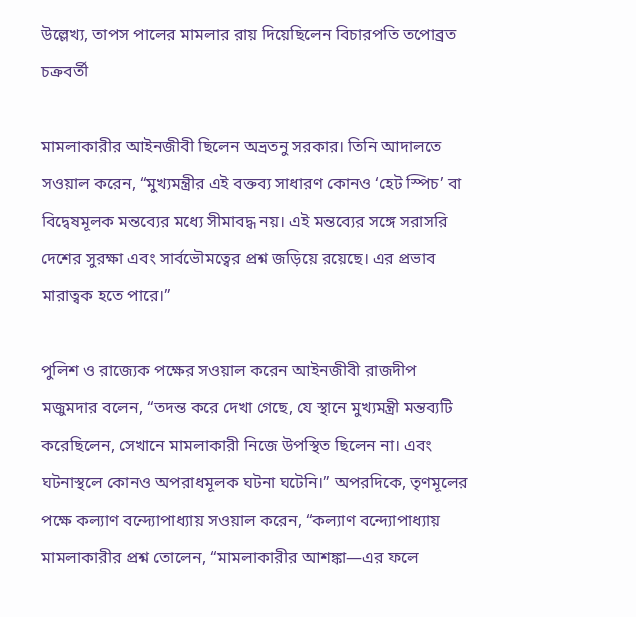উল্লেখ্য, তাপস পালের মামলার রায় দিয়েছিলেন বিচারপতি তপোব্রত চক্রবর্তী

মামলাকারীর আইনজীবী ছিলেন অভ্রতনু সরকার। তিনি আদালতে সওয়াল করেন, “মুখ্যমন্ত্রীর এই বক্তব্য সাধারণ কোনও ‘হেট স্পিচ’ বা বিদ্বেষমূলক মন্তব্যের মধ্যে সীমাবদ্ধ নয়। এই মন্তব্যের সঙ্গে সরাসরি দেশের সুরক্ষা এবং সার্বভৌমত্বের প্রশ্ন জড়িয়ে রয়েছে। এর প্রভাব মারাত্বক হতে পারে।”

পুলিশ ও রাজ্যেক পক্ষের সওয়াল করেন আইনজীবী রাজদীপ মজুমদার বলেন, “তদন্ত করে দেখা গেছে, যে স্থানে মুখ্যমন্ত্রী মন্তব্যটি করেছিলেন, সেখানে মামলাকারী নিজে উপস্থিত ছিলেন না। এবং ঘটনাস্থলে কোনও অপরাধমূলক ঘটনা ঘটেনি।” অপরদিকে, তৃণমূলের পক্ষে কল্যাণ বন্দ্যোপাধ্যায় সওয়াল করেন, “কল্যাণ বন্দ্যোপাধ্যায় মামলাকারীর প্রশ্ন তোলেন, “মামলাকারীর আশঙ্কা—এর ফলে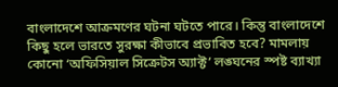বাংলাদেশে আক্রমণের ঘটনা ঘটতে পারে। কিন্তু বাংলাদেশে কিছু হলে ভারতে সুরক্ষা কীভাবে প্রভাবিত হবে? মামলায় কোনো ‘অফিসিয়াল সিক্রেটস অ্যাক্ট’ লঙ্ঘনের স্পষ্ট ব্যাখ্যা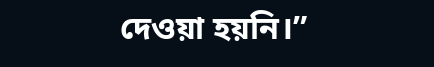দেওয়া হয়নি।”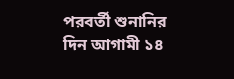পরবর্তী শুনানির দিন আগামী ১৪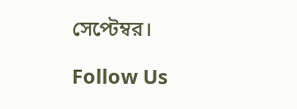সেপ্টেম্বর।

Follow Us